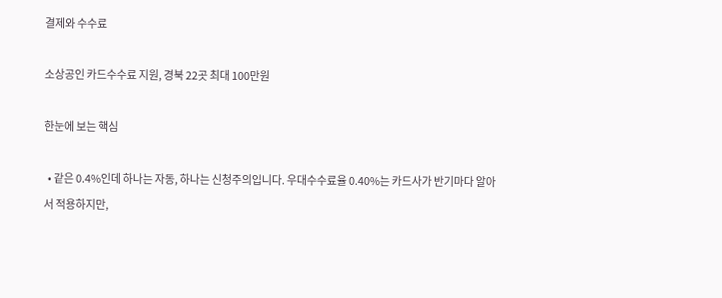결제와 수수료

소상공인 카드수수료 지원, 경북 22곳 최대 100만원

한눈에 보는 핵심

  • 같은 0.4%인데 하나는 자동, 하나는 신청주의입니다. 우대수수료율 0.40%는 카드사가 반기마다 알아서 적용하지만,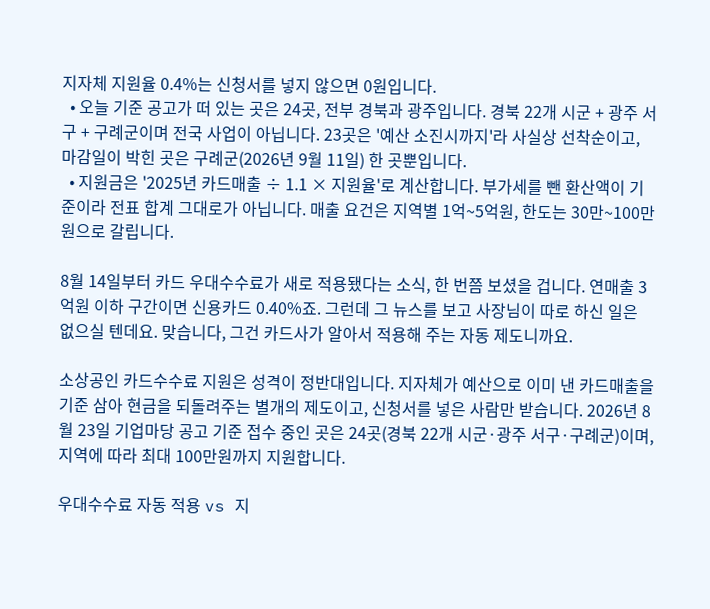지자체 지원율 0.4%는 신청서를 넣지 않으면 0원입니다.
  • 오늘 기준 공고가 떠 있는 곳은 24곳, 전부 경북과 광주입니다. 경북 22개 시군 + 광주 서구 + 구례군이며 전국 사업이 아닙니다. 23곳은 '예산 소진시까지'라 사실상 선착순이고, 마감일이 박힌 곳은 구례군(2026년 9월 11일) 한 곳뿐입니다.
  • 지원금은 '2025년 카드매출 ÷ 1.1 × 지원율'로 계산합니다. 부가세를 뺀 환산액이 기준이라 전표 합계 그대로가 아닙니다. 매출 요건은 지역별 1억~5억원, 한도는 30만~100만원으로 갈립니다.

8월 14일부터 카드 우대수수료가 새로 적용됐다는 소식, 한 번쯤 보셨을 겁니다. 연매출 3억원 이하 구간이면 신용카드 0.40%죠. 그런데 그 뉴스를 보고 사장님이 따로 하신 일은 없으실 텐데요. 맞습니다, 그건 카드사가 알아서 적용해 주는 자동 제도니까요.

소상공인 카드수수료 지원은 성격이 정반대입니다. 지자체가 예산으로 이미 낸 카드매출을 기준 삼아 현금을 되돌려주는 별개의 제도이고, 신청서를 넣은 사람만 받습니다. 2026년 8월 23일 기업마당 공고 기준 접수 중인 곳은 24곳(경북 22개 시군·광주 서구·구례군)이며, 지역에 따라 최대 100만원까지 지원합니다.

우대수수료 자동 적용 vs 지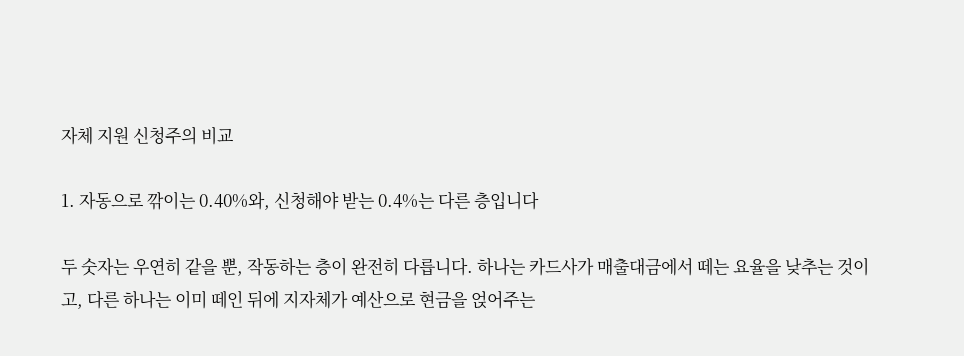자체 지원 신청주의 비교

1. 자동으로 깎이는 0.40%와, 신청해야 받는 0.4%는 다른 층입니다

두 숫자는 우연히 같을 뿐, 작동하는 층이 완전히 다릅니다. 하나는 카드사가 매출대금에서 떼는 요율을 낮추는 것이고, 다른 하나는 이미 떼인 뒤에 지자체가 예산으로 현금을 얹어주는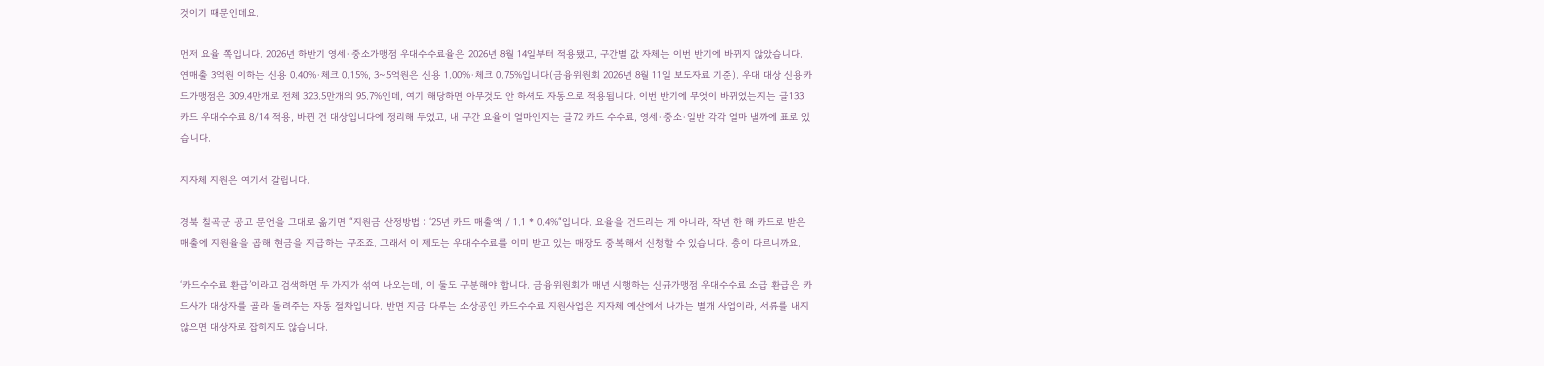것이기 때문인데요.

먼저 요율 쪽입니다. 2026년 하반기 영세·중소가맹점 우대수수료율은 2026년 8월 14일부터 적용됐고, 구간별 값 자체는 이번 반기에 바뀌지 않았습니다. 연매출 3억원 이하는 신용 0.40%·체크 0.15%, 3~5억원은 신용 1.00%·체크 0.75%입니다(금융위원회 2026년 8월 11일 보도자료 기준). 우대 대상 신용카드가맹점은 309.4만개로 전체 323.5만개의 95.7%인데, 여기 해당하면 아무것도 안 하셔도 자동으로 적용됩니다. 이번 반기에 무엇이 바뀌었는지는 글133 카드 우대수수료 8/14 적용, 바뀐 건 대상입니다에 정리해 두었고, 내 구간 요율이 얼마인지는 글72 카드 수수료, 영세·중소·일반 각각 얼마 낼까에 표로 있습니다.

지자체 지원은 여기서 갈립니다.

경북 칠곡군 공고 문언을 그대로 옮기면 “지원금 산정방법 : ‘25년 카드 매출액 / 1.1 * 0.4%“입니다. 요율을 건드리는 게 아니라, 작년 한 해 카드로 받은 매출에 지원율을 곱해 현금을 지급하는 구조죠. 그래서 이 제도는 우대수수료를 이미 받고 있는 매장도 중복해서 신청할 수 있습니다. 층이 다르니까요.

‘카드수수료 환급’이라고 검색하면 두 가지가 섞여 나오는데, 이 둘도 구분해야 합니다. 금융위원회가 매년 시행하는 신규가맹점 우대수수료 소급 환급은 카드사가 대상자를 골라 돌려주는 자동 절차입니다. 반면 지금 다루는 소상공인 카드수수료 지원사업은 지자체 예산에서 나가는 별개 사업이라, 서류를 내지 않으면 대상자로 잡히지도 않습니다.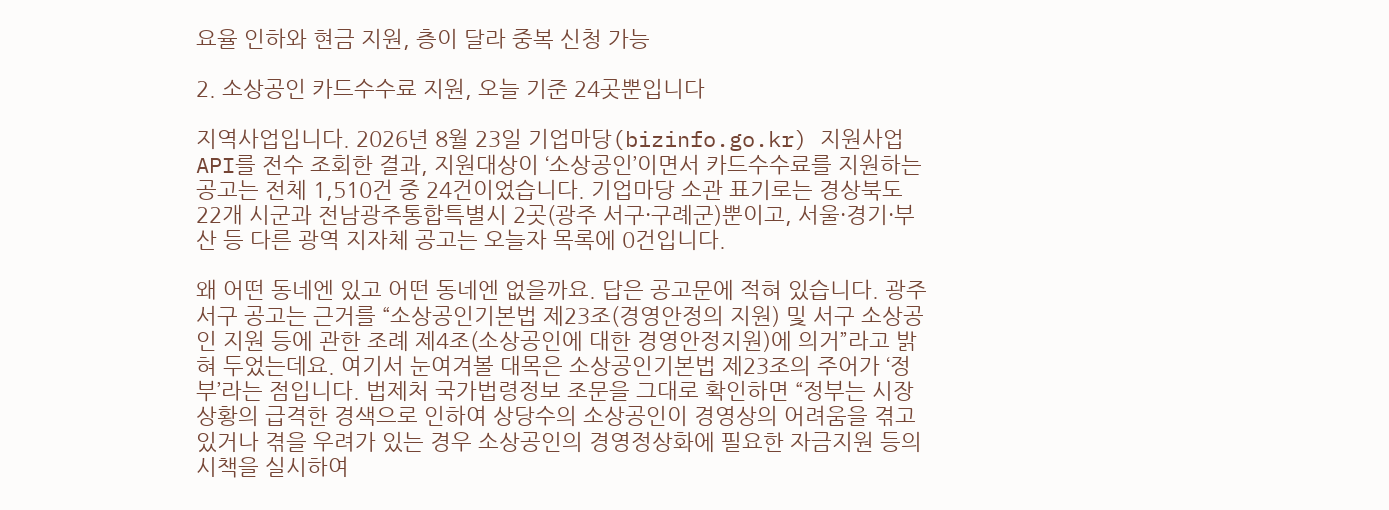요율 인하와 현금 지원, 층이 달라 중복 신청 가능

2. 소상공인 카드수수료 지원, 오늘 기준 24곳뿐입니다

지역사업입니다. 2026년 8월 23일 기업마당(bizinfo.go.kr) 지원사업 API를 전수 조회한 결과, 지원대상이 ‘소상공인’이면서 카드수수료를 지원하는 공고는 전체 1,510건 중 24건이었습니다. 기업마당 소관 표기로는 경상북도 22개 시군과 전남광주통합특별시 2곳(광주 서구·구례군)뿐이고, 서울·경기·부산 등 다른 광역 지자체 공고는 오늘자 목록에 0건입니다.

왜 어떤 동네엔 있고 어떤 동네엔 없을까요. 답은 공고문에 적혀 있습니다. 광주 서구 공고는 근거를 “소상공인기본법 제23조(경영안정의 지원) 및 서구 소상공인 지원 등에 관한 조례 제4조(소상공인에 대한 경영안정지원)에 의거”라고 밝혀 두었는데요. 여기서 눈여겨볼 대목은 소상공인기본법 제23조의 주어가 ‘정부’라는 점입니다. 법제처 국가법령정보 조문을 그대로 확인하면 “정부는 시장상황의 급격한 경색으로 인하여 상당수의 소상공인이 경영상의 어려움을 겪고 있거나 겪을 우려가 있는 경우 소상공인의 경영정상화에 필요한 자금지원 등의 시책을 실시하여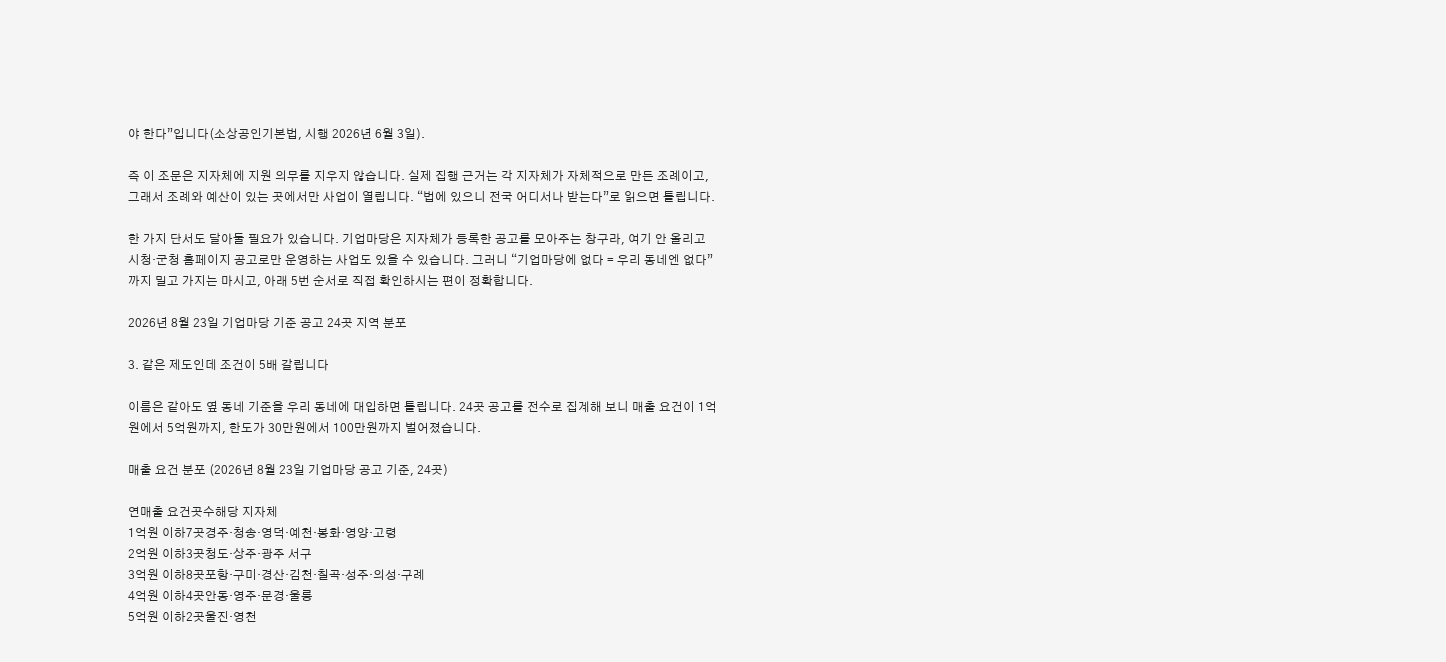야 한다”입니다(소상공인기본법, 시행 2026년 6월 3일).

즉 이 조문은 지자체에 지원 의무를 지우지 않습니다. 실제 집행 근거는 각 지자체가 자체적으로 만든 조례이고, 그래서 조례와 예산이 있는 곳에서만 사업이 열립니다. “법에 있으니 전국 어디서나 받는다”로 읽으면 틀립니다.

한 가지 단서도 달아둘 필요가 있습니다. 기업마당은 지자체가 등록한 공고를 모아주는 창구라, 여기 안 올리고 시청·군청 홈페이지 공고로만 운영하는 사업도 있을 수 있습니다. 그러니 “기업마당에 없다 = 우리 동네엔 없다”까지 밀고 가지는 마시고, 아래 5번 순서로 직접 확인하시는 편이 정확합니다.

2026년 8월 23일 기업마당 기준 공고 24곳 지역 분포

3. 같은 제도인데 조건이 5배 갈립니다

이름은 같아도 옆 동네 기준을 우리 동네에 대입하면 틀립니다. 24곳 공고를 전수로 집계해 보니 매출 요건이 1억원에서 5억원까지, 한도가 30만원에서 100만원까지 벌어졌습니다.

매출 요건 분포 (2026년 8월 23일 기업마당 공고 기준, 24곳)

연매출 요건곳수해당 지자체
1억원 이하7곳경주·청송·영덕·예천·봉화·영양·고령
2억원 이하3곳청도·상주·광주 서구
3억원 이하8곳포항·구미·경산·김천·칠곡·성주·의성·구례
4억원 이하4곳안동·영주·문경·울릉
5억원 이하2곳울진·영천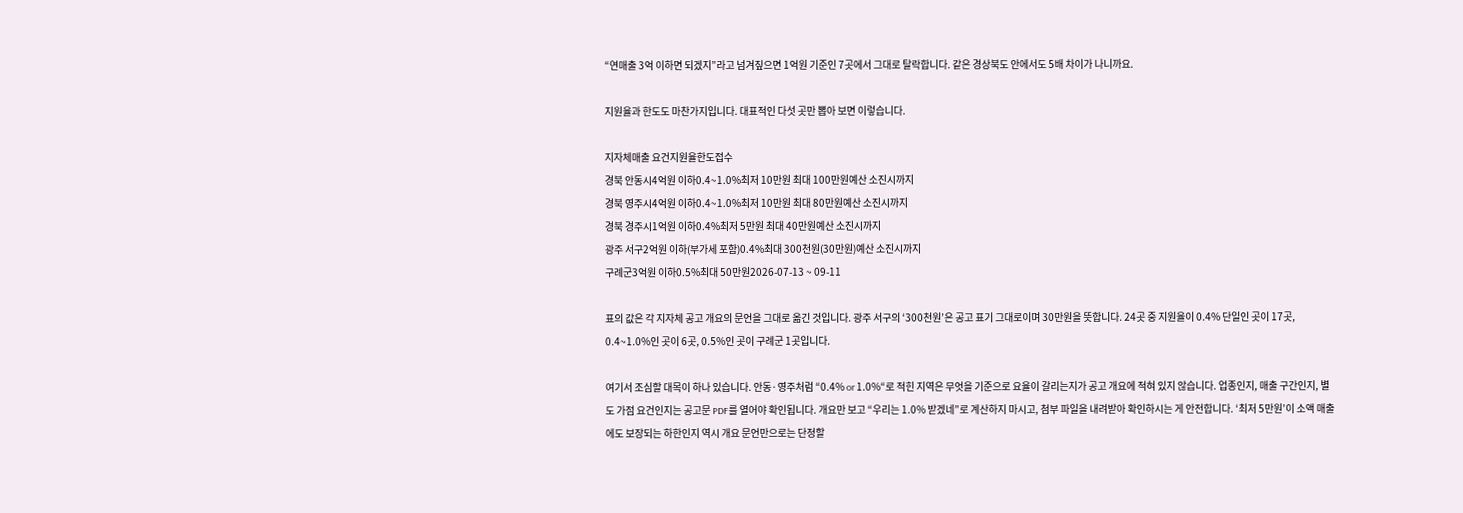“연매출 3억 이하면 되겠지”라고 넘겨짚으면 1억원 기준인 7곳에서 그대로 탈락합니다. 같은 경상북도 안에서도 5배 차이가 나니까요.

지원율과 한도도 마찬가지입니다. 대표적인 다섯 곳만 뽑아 보면 이렇습니다.

지자체매출 요건지원율한도접수
경북 안동시4억원 이하0.4~1.0%최저 10만원 최대 100만원예산 소진시까지
경북 영주시4억원 이하0.4~1.0%최저 10만원 최대 80만원예산 소진시까지
경북 경주시1억원 이하0.4%최저 5만원 최대 40만원예산 소진시까지
광주 서구2억원 이하(부가세 포함)0.4%최대 300천원(30만원)예산 소진시까지
구례군3억원 이하0.5%최대 50만원2026-07-13 ~ 09-11

표의 값은 각 지자체 공고 개요의 문언을 그대로 옮긴 것입니다. 광주 서구의 ‘300천원’은 공고 표기 그대로이며 30만원을 뜻합니다. 24곳 중 지원율이 0.4% 단일인 곳이 17곳, 0.4~1.0%인 곳이 6곳, 0.5%인 곳이 구례군 1곳입니다.

여기서 조심할 대목이 하나 있습니다. 안동·영주처럼 “0.4% or 1.0%“로 적힌 지역은 무엇을 기준으로 요율이 갈리는지가 공고 개요에 적혀 있지 않습니다. 업종인지, 매출 구간인지, 별도 가점 요건인지는 공고문 PDF를 열어야 확인됩니다. 개요만 보고 “우리는 1.0% 받겠네”로 계산하지 마시고, 첨부 파일을 내려받아 확인하시는 게 안전합니다. ‘최저 5만원’이 소액 매출에도 보장되는 하한인지 역시 개요 문언만으로는 단정할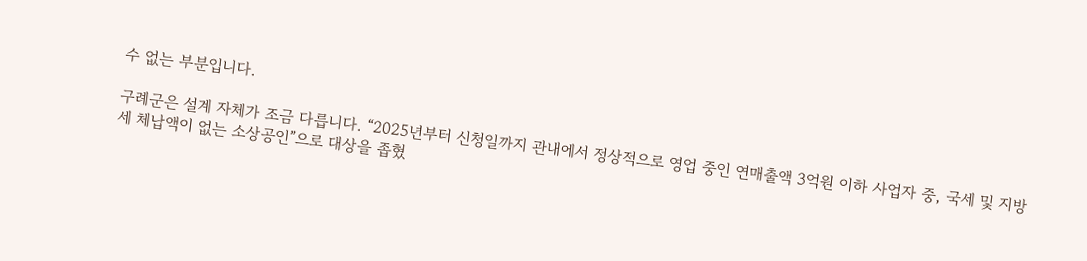수 없는 부분입니다.

구례군은 설계 자체가 조금 다릅니다. “2025년부터 신청일까지 관내에서 정상적으로 영업 중인 연매출액 3억원 이하 사업자 중, 국세 및 지방세 체납액이 없는 소상공인”으로 대상을 좁혔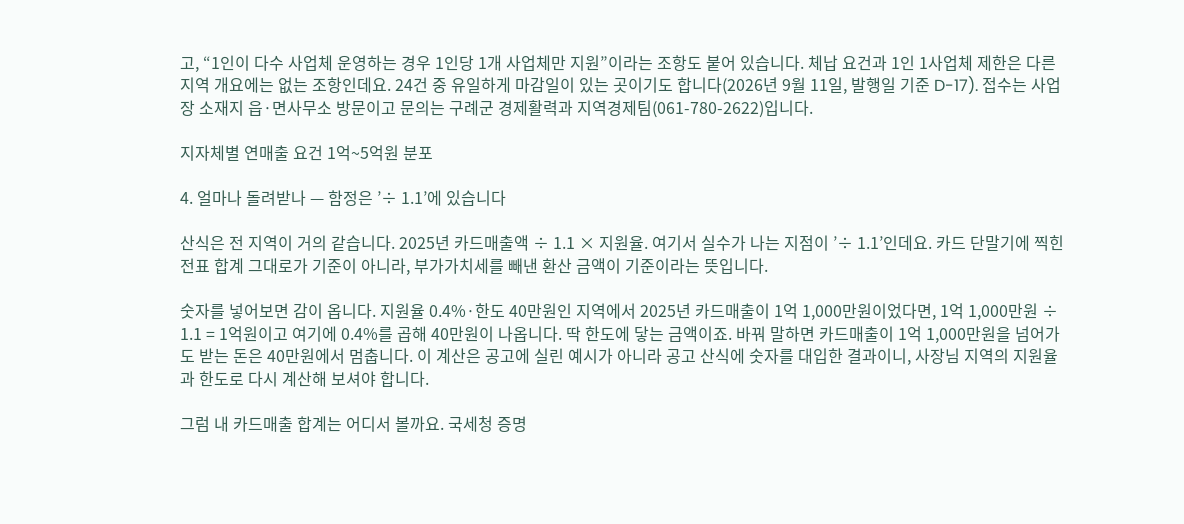고, “1인이 다수 사업체 운영하는 경우 1인당 1개 사업체만 지원”이라는 조항도 붙어 있습니다. 체납 요건과 1인 1사업체 제한은 다른 지역 개요에는 없는 조항인데요. 24건 중 유일하게 마감일이 있는 곳이기도 합니다(2026년 9월 11일, 발행일 기준 D-17). 접수는 사업장 소재지 읍·면사무소 방문이고 문의는 구례군 경제활력과 지역경제팀(061-780-2622)입니다.

지자체별 연매출 요건 1억~5억원 분포

4. 얼마나 돌려받나 — 함정은 ’÷ 1.1’에 있습니다

산식은 전 지역이 거의 같습니다. 2025년 카드매출액 ÷ 1.1 × 지원율. 여기서 실수가 나는 지점이 ’÷ 1.1’인데요. 카드 단말기에 찍힌 전표 합계 그대로가 기준이 아니라, 부가가치세를 빼낸 환산 금액이 기준이라는 뜻입니다.

숫자를 넣어보면 감이 옵니다. 지원율 0.4%·한도 40만원인 지역에서 2025년 카드매출이 1억 1,000만원이었다면, 1억 1,000만원 ÷ 1.1 = 1억원이고 여기에 0.4%를 곱해 40만원이 나옵니다. 딱 한도에 닿는 금액이죠. 바꿔 말하면 카드매출이 1억 1,000만원을 넘어가도 받는 돈은 40만원에서 멈춥니다. 이 계산은 공고에 실린 예시가 아니라 공고 산식에 숫자를 대입한 결과이니, 사장님 지역의 지원율과 한도로 다시 계산해 보셔야 합니다.

그럼 내 카드매출 합계는 어디서 볼까요. 국세청 증명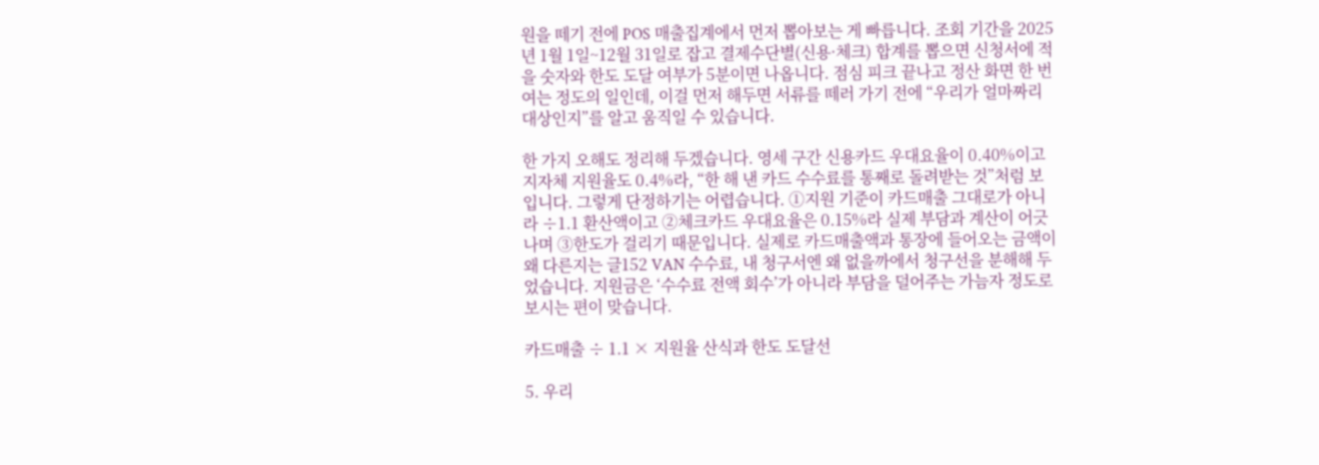원을 떼기 전에 POS 매출집계에서 먼저 뽑아보는 게 빠릅니다. 조회 기간을 2025년 1월 1일~12월 31일로 잡고 결제수단별(신용·체크) 합계를 뽑으면 신청서에 적을 숫자와 한도 도달 여부가 5분이면 나옵니다. 점심 피크 끝나고 정산 화면 한 번 여는 정도의 일인데, 이걸 먼저 해두면 서류를 떼러 가기 전에 “우리가 얼마짜리 대상인지”를 알고 움직일 수 있습니다.

한 가지 오해도 정리해 두겠습니다. 영세 구간 신용카드 우대요율이 0.40%이고 지자체 지원율도 0.4%라, “한 해 낸 카드 수수료를 통째로 돌려받는 것”처럼 보입니다. 그렇게 단정하기는 어렵습니다. ①지원 기준이 카드매출 그대로가 아니라 ÷1.1 환산액이고 ②체크카드 우대요율은 0.15%라 실제 부담과 계산이 어긋나며 ③한도가 걸리기 때문입니다. 실제로 카드매출액과 통장에 들어오는 금액이 왜 다른지는 글152 VAN 수수료, 내 청구서엔 왜 없을까에서 청구선을 분해해 두었습니다. 지원금은 ‘수수료 전액 회수’가 아니라 부담을 덜어주는 가늠자 정도로 보시는 편이 맞습니다.

카드매출 ÷ 1.1 × 지원율 산식과 한도 도달선

5. 우리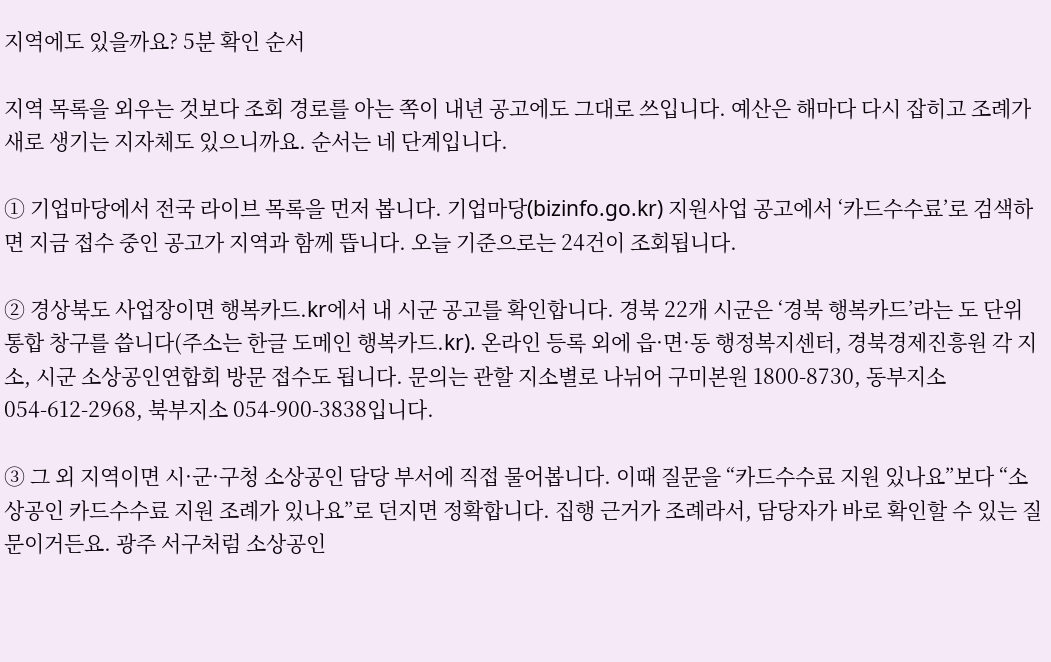지역에도 있을까요? 5분 확인 순서

지역 목록을 외우는 것보다 조회 경로를 아는 쪽이 내년 공고에도 그대로 쓰입니다. 예산은 해마다 다시 잡히고 조례가 새로 생기는 지자체도 있으니까요. 순서는 네 단계입니다.

① 기업마당에서 전국 라이브 목록을 먼저 봅니다. 기업마당(bizinfo.go.kr) 지원사업 공고에서 ‘카드수수료’로 검색하면 지금 접수 중인 공고가 지역과 함께 뜹니다. 오늘 기준으로는 24건이 조회됩니다.

② 경상북도 사업장이면 행복카드.kr에서 내 시군 공고를 확인합니다. 경북 22개 시군은 ‘경북 행복카드’라는 도 단위 통합 창구를 씁니다(주소는 한글 도메인 행복카드.kr). 온라인 등록 외에 읍·면·동 행정복지센터, 경북경제진흥원 각 지소, 시군 소상공인연합회 방문 접수도 됩니다. 문의는 관할 지소별로 나뉘어 구미본원 1800-8730, 동부지소 054-612-2968, 북부지소 054-900-3838입니다.

③ 그 외 지역이면 시·군·구청 소상공인 담당 부서에 직접 물어봅니다. 이때 질문을 “카드수수료 지원 있나요”보다 “소상공인 카드수수료 지원 조례가 있나요”로 던지면 정확합니다. 집행 근거가 조례라서, 담당자가 바로 확인할 수 있는 질문이거든요. 광주 서구처럼 소상공인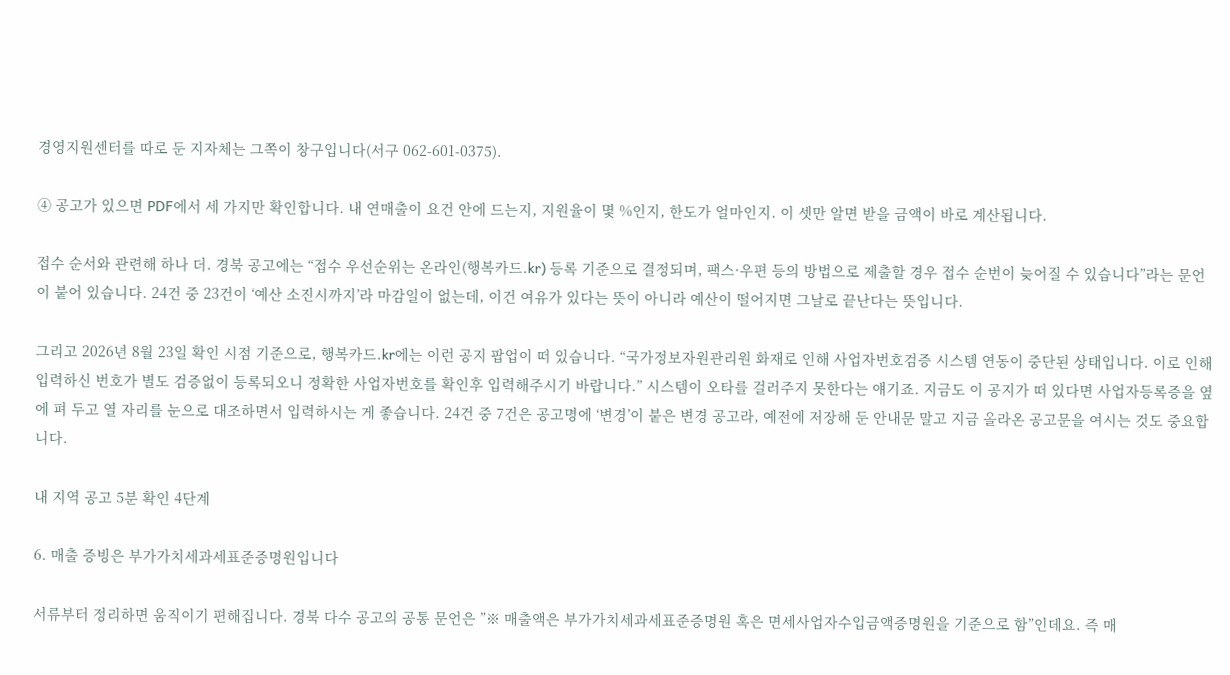경영지원센터를 따로 둔 지자체는 그쪽이 창구입니다(서구 062-601-0375).

④ 공고가 있으면 PDF에서 세 가지만 확인합니다. 내 연매출이 요건 안에 드는지, 지원율이 몇 %인지, 한도가 얼마인지. 이 셋만 알면 받을 금액이 바로 계산됩니다.

접수 순서와 관련해 하나 더. 경북 공고에는 “접수 우선순위는 온라인(행복카드.kr) 등록 기준으로 결정되며, 팩스·우편 등의 방법으로 제출할 경우 접수 순번이 늦어질 수 있습니다”라는 문언이 붙어 있습니다. 24건 중 23건이 ‘예산 소진시까지’라 마감일이 없는데, 이건 여유가 있다는 뜻이 아니라 예산이 떨어지면 그날로 끝난다는 뜻입니다.

그리고 2026년 8월 23일 확인 시점 기준으로, 행복카드.kr에는 이런 공지 팝업이 떠 있습니다. “국가정보자원관리원 화재로 인해 사업자번호검증 시스템 연동이 중단된 상태입니다. 이로 인해 입력하신 번호가 별도 검증없이 등록되오니 정확한 사업자번호를 확인후 입력해주시기 바랍니다.” 시스템이 오타를 걸러주지 못한다는 얘기죠. 지금도 이 공지가 떠 있다면 사업자등록증을 옆에 펴 두고 열 자리를 눈으로 대조하면서 입력하시는 게 좋습니다. 24건 중 7건은 공고명에 ‘변경’이 붙은 변경 공고라, 예전에 저장해 둔 안내문 말고 지금 올라온 공고문을 여시는 것도 중요합니다.

내 지역 공고 5분 확인 4단계

6. 매출 증빙은 부가가치세과세표준증명원입니다

서류부터 정리하면 움직이기 편해집니다. 경북 다수 공고의 공통 문언은 ”※ 매출액은 부가가치세과세표준증명원 혹은 면세사업자수입금액증명원을 기준으로 함”인데요. 즉 매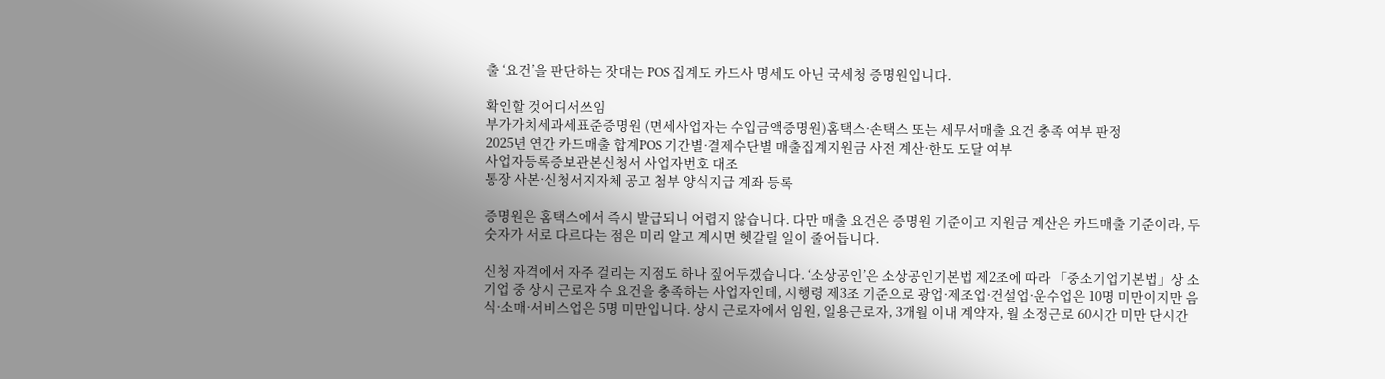출 ‘요건’을 판단하는 잣대는 POS 집계도 카드사 명세도 아닌 국세청 증명원입니다.

확인할 것어디서쓰임
부가가치세과세표준증명원 (면세사업자는 수입금액증명원)홈택스·손택스 또는 세무서매출 요건 충족 여부 판정
2025년 연간 카드매출 합계POS 기간별·결제수단별 매출집계지원금 사전 계산·한도 도달 여부
사업자등록증보관본신청서 사업자번호 대조
통장 사본·신청서지자체 공고 첨부 양식지급 계좌 등록

증명원은 홈택스에서 즉시 발급되니 어렵지 않습니다. 다만 매출 요건은 증명원 기준이고 지원금 계산은 카드매출 기준이라, 두 숫자가 서로 다르다는 점은 미리 알고 계시면 헷갈릴 일이 줄어듭니다.

신청 자격에서 자주 걸리는 지점도 하나 짚어두겠습니다. ‘소상공인’은 소상공인기본법 제2조에 따라 「중소기업기본법」상 소기업 중 상시 근로자 수 요건을 충족하는 사업자인데, 시행령 제3조 기준으로 광업·제조업·건설업·운수업은 10명 미만이지만 음식·소매·서비스업은 5명 미만입니다. 상시 근로자에서 임원, 일용근로자, 3개월 이내 계약자, 월 소정근로 60시간 미만 단시간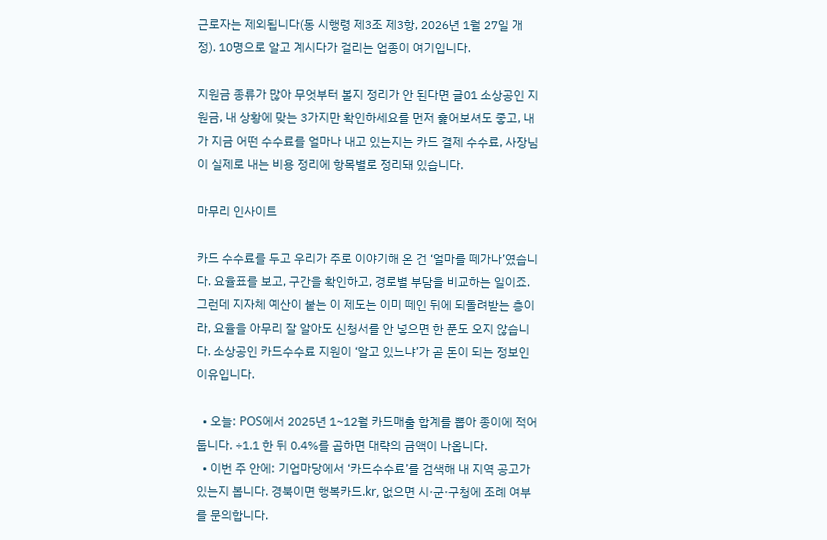근로자는 제외됩니다(동 시행령 제3조 제3항, 2026년 1월 27일 개정). 10명으로 알고 계시다가 걸리는 업종이 여기입니다.

지원금 종류가 많아 무엇부터 볼지 정리가 안 된다면 글01 소상공인 지원금, 내 상황에 맞는 3가지만 확인하세요를 먼저 훑어보셔도 좋고, 내가 지금 어떤 수수료를 얼마나 내고 있는지는 카드 결제 수수료, 사장님이 실제로 내는 비용 정리에 항목별로 정리돼 있습니다.

마무리 인사이트

카드 수수료를 두고 우리가 주로 이야기해 온 건 ‘얼마를 떼가나’였습니다. 요율표를 보고, 구간을 확인하고, 경로별 부담을 비교하는 일이죠. 그런데 지자체 예산이 붙는 이 제도는 이미 떼인 뒤에 되돌려받는 층이라, 요율을 아무리 잘 알아도 신청서를 안 넣으면 한 푼도 오지 않습니다. 소상공인 카드수수료 지원이 ‘알고 있느냐’가 곧 돈이 되는 정보인 이유입니다.

  • 오늘: POS에서 2025년 1~12월 카드매출 합계를 뽑아 종이에 적어둡니다. ÷1.1 한 뒤 0.4%를 곱하면 대략의 금액이 나옵니다.
  • 이번 주 안에: 기업마당에서 ‘카드수수료’를 검색해 내 지역 공고가 있는지 봅니다. 경북이면 행복카드.kr, 없으면 시·군·구청에 조례 여부를 문의합니다.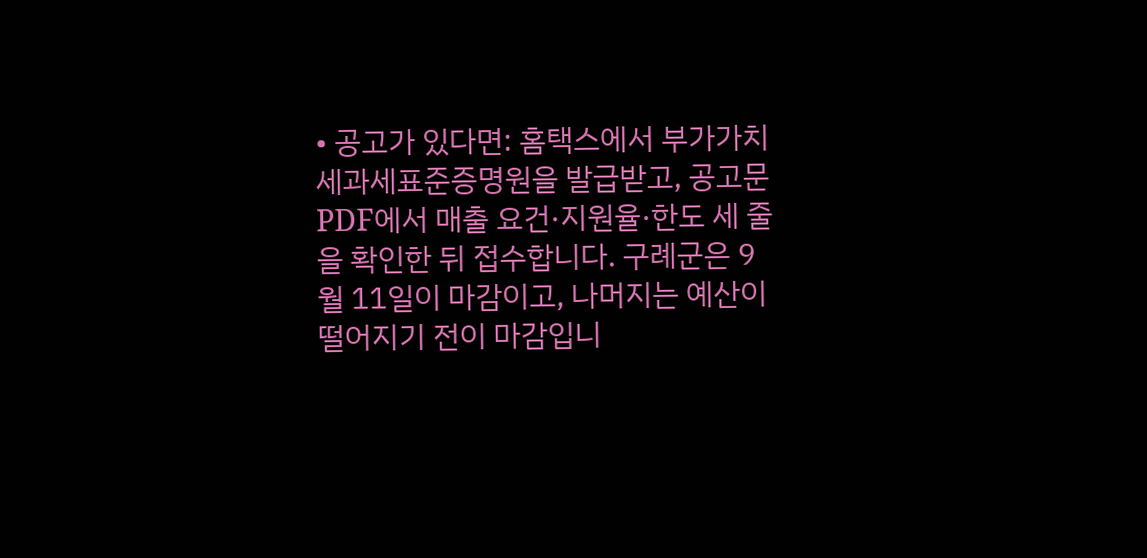• 공고가 있다면: 홈택스에서 부가가치세과세표준증명원을 발급받고, 공고문 PDF에서 매출 요건·지원율·한도 세 줄을 확인한 뒤 접수합니다. 구례군은 9월 11일이 마감이고, 나머지는 예산이 떨어지기 전이 마감입니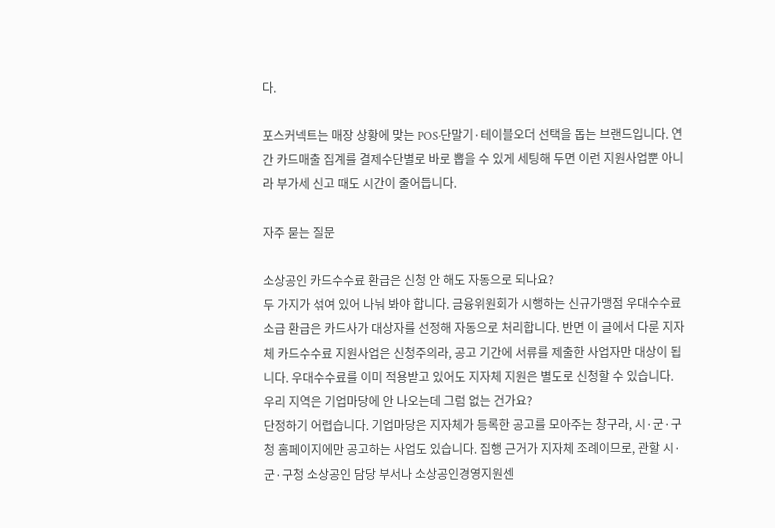다.

포스커넥트는 매장 상황에 맞는 POS·단말기·테이블오더 선택을 돕는 브랜드입니다. 연간 카드매출 집계를 결제수단별로 바로 뽑을 수 있게 세팅해 두면 이런 지원사업뿐 아니라 부가세 신고 때도 시간이 줄어듭니다.

자주 묻는 질문

소상공인 카드수수료 환급은 신청 안 해도 자동으로 되나요?
두 가지가 섞여 있어 나눠 봐야 합니다. 금융위원회가 시행하는 신규가맹점 우대수수료 소급 환급은 카드사가 대상자를 선정해 자동으로 처리합니다. 반면 이 글에서 다룬 지자체 카드수수료 지원사업은 신청주의라, 공고 기간에 서류를 제출한 사업자만 대상이 됩니다. 우대수수료를 이미 적용받고 있어도 지자체 지원은 별도로 신청할 수 있습니다.
우리 지역은 기업마당에 안 나오는데 그럼 없는 건가요?
단정하기 어렵습니다. 기업마당은 지자체가 등록한 공고를 모아주는 창구라, 시·군·구청 홈페이지에만 공고하는 사업도 있습니다. 집행 근거가 지자체 조례이므로, 관할 시·군·구청 소상공인 담당 부서나 소상공인경영지원센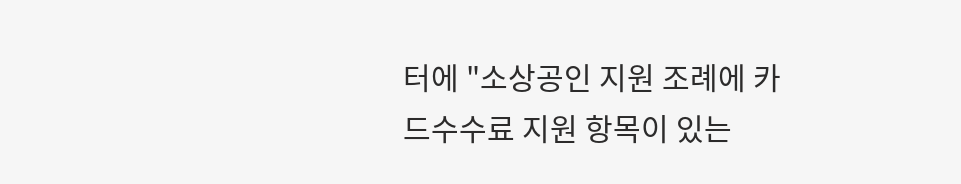터에 "소상공인 지원 조례에 카드수수료 지원 항목이 있는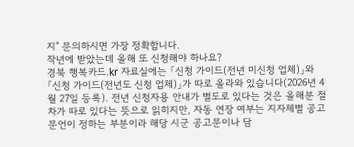지" 문의하시면 가장 정확합니다.
작년에 받았는데 올해 또 신청해야 하나요?
경북 행복카드.kr 자료실에는 「신청 가이드(전년 미신청 업체)」와 「신청 가이드(전년도 신청 업체)」가 따로 올라와 있습니다(2026년 4월 27일 등록). 전년 신청자용 안내가 별도로 있다는 것은 올해분 절차가 따로 있다는 뜻으로 읽히지만, 자동 연장 여부는 지자체별 공고 문언이 정하는 부분이라 해당 시군 공고문이나 담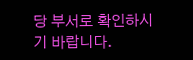당 부서로 확인하시기 바랍니다.